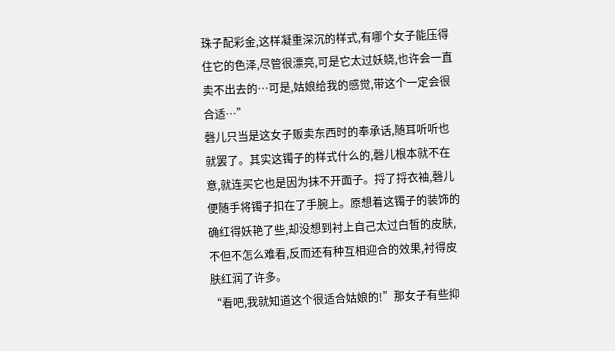珠子配彩金,这样凝重深沉的样式,有哪个女子能压得住它的色泽,尽管很漂亮,可是它太过妖娆,也许会一直卖不出去的…可是,姑娘给我的感觉,带这个一定会很合适…”
磬儿只当是这女子贩卖东西时的奉承话,随耳听听也就罢了。其实这镯子的样式什么的,磬儿根本就不在意,就连买它也是因为抹不开面子。捋了捋衣袖,磬儿便随手将镯子扣在了手腕上。原想着这镯子的装饰的确红得妖艳了些,却没想到衬上自己太过白皙的皮肤,不但不怎么难看,反而还有种互相迎合的效果,衬得皮肤红润了许多。
“看吧,我就知道这个很适合姑娘的!”那女子有些抑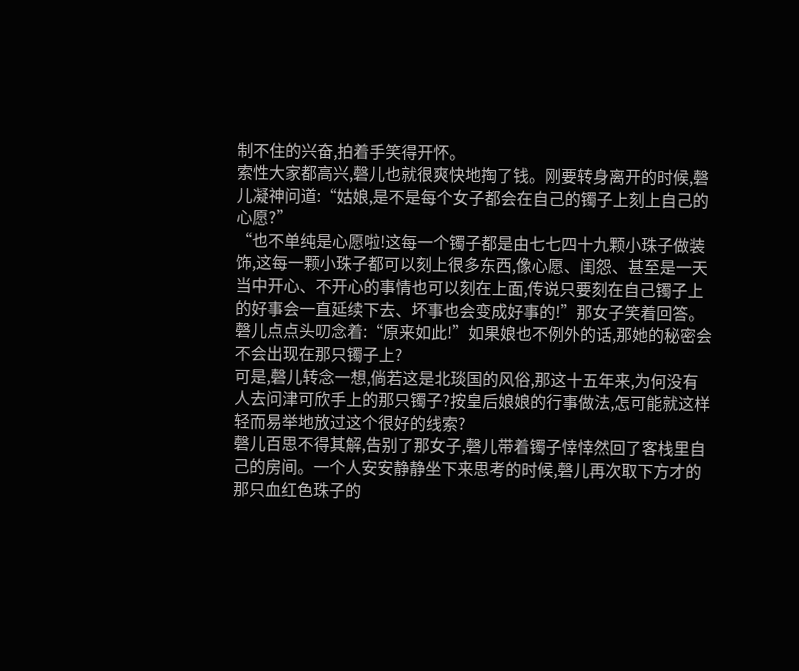制不住的兴奋,拍着手笑得开怀。
索性大家都高兴,磬儿也就很爽快地掏了钱。刚要转身离开的时候,磬儿凝神问道:“姑娘,是不是每个女子都会在自己的镯子上刻上自己的心愿?”
“也不单纯是心愿啦!这每一个镯子都是由七七四十九颗小珠子做装饰,这每一颗小珠子都可以刻上很多东西,像心愿、闺怨、甚至是一天当中开心、不开心的事情也可以刻在上面,传说只要刻在自己镯子上的好事会一直延续下去、坏事也会变成好事的!”那女子笑着回答。
磬儿点点头叨念着:“原来如此!”如果娘也不例外的话,那她的秘密会不会出现在那只镯子上?
可是,磬儿转念一想,倘若这是北琰国的风俗,那这十五年来,为何没有人去问津可欣手上的那只镯子?按皇后娘娘的行事做法,怎可能就这样轻而易举地放过这个很好的线索?
磬儿百思不得其解,告别了那女子,磬儿带着镯子悻悻然回了客栈里自己的房间。一个人安安静静坐下来思考的时候,磬儿再次取下方才的那只血红色珠子的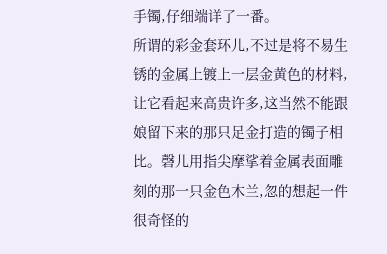手镯,仔细端详了一番。
所谓的彩金套环儿,不过是将不易生锈的金属上镀上一层金黄色的材料,让它看起来高贵许多,这当然不能跟娘留下来的那只足金打造的镯子相比。磬儿用指尖摩挲着金属表面雕刻的那一只金色木兰,忽的想起一件很奇怪的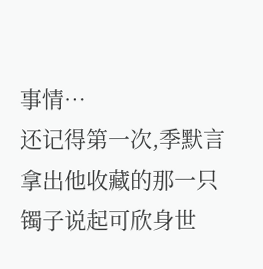事情…
还记得第一次,季默言拿出他收藏的那一只镯子说起可欣身世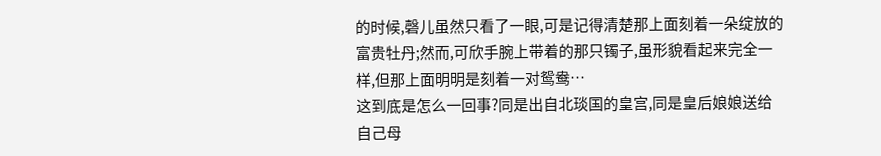的时候,磬儿虽然只看了一眼,可是记得清楚那上面刻着一朵绽放的富贵牡丹;然而,可欣手腕上带着的那只镯子,虽形貌看起来完全一样,但那上面明明是刻着一对鸳鸯…
这到底是怎么一回事?同是出自北琰国的皇宫,同是皇后娘娘送给自己母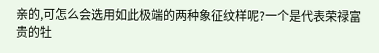亲的,可怎么会选用如此极端的两种象征纹样呢?一个是代表荣禄富贵的牡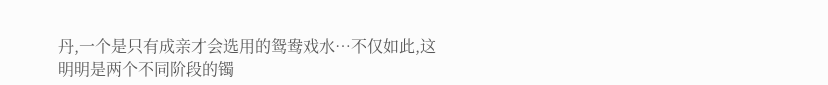丹,一个是只有成亲才会选用的鸳鸯戏水…不仅如此,这明明是两个不同阶段的镯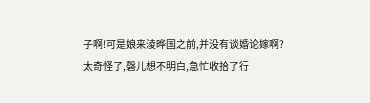子啊!可是娘来淩晔国之前,并没有谈婚论嫁啊?
太奇怪了,磬儿想不明白,急忙收拾了行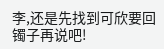李,还是先找到可欣要回镯子再说吧!